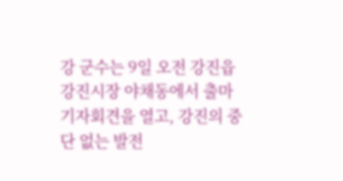강 군수는 9일 오전 강진읍 강진시장 야채동에서 출마 기자회견을 열고, 강진의 중단 없는 발전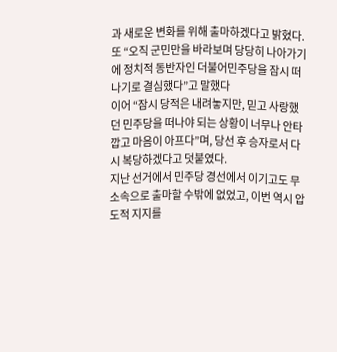과 새로운 변화를 위해 출마하겠다고 밝혔다.
또 “오직 군민만을 바라보며 당당히 나아가기에 정치적 동반자인 더불어민주당을 잠시 떠나기로 결심했다”고 말했다
이어 “잠시 당적은 내려놓지만, 믿고 사랑했던 민주당을 떠나야 되는 상황이 너무나 안타깝고 마음이 아프다”며, 당선 후 승자로서 다시 복당하겠다고 덧붙였다.
지난 선거에서 민주당 경선에서 이기고도 무소속으로 출마할 수밖에 없었고, 이번 역시 압도적 지지를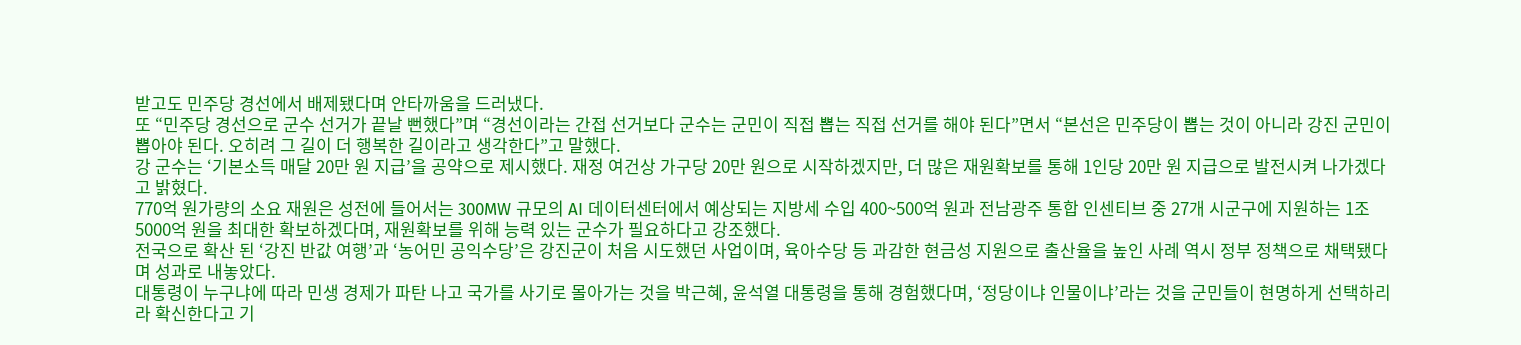받고도 민주당 경선에서 배제됐다며 안타까움을 드러냈다.
또 “민주당 경선으로 군수 선거가 끝날 뻔했다”며 “경선이라는 간접 선거보다 군수는 군민이 직접 뽑는 직접 선거를 해야 된다”면서 “본선은 민주당이 뽑는 것이 아니라 강진 군민이 뽑아야 된다. 오히려 그 길이 더 행복한 길이라고 생각한다”고 말했다.
강 군수는 ‘기본소득 매달 20만 원 지급’을 공약으로 제시했다. 재정 여건상 가구당 20만 원으로 시작하겠지만, 더 많은 재원확보를 통해 1인당 20만 원 지급으로 발전시켜 나가겠다고 밝혔다.
770억 원가량의 소요 재원은 성전에 들어서는 300MW 규모의 AI 데이터센터에서 예상되는 지방세 수입 400~500억 원과 전남광주 통합 인센티브 중 27개 시군구에 지원하는 1조5000억 원을 최대한 확보하겠다며, 재원확보를 위해 능력 있는 군수가 필요하다고 강조했다.
전국으로 확산 된 ‘강진 반값 여행’과 ‘농어민 공익수당’은 강진군이 처음 시도했던 사업이며, 육아수당 등 과감한 현금성 지원으로 출산율을 높인 사례 역시 정부 정책으로 채택됐다며 성과로 내놓았다.
대통령이 누구냐에 따라 민생 경제가 파탄 나고 국가를 사기로 몰아가는 것을 박근혜, 윤석열 대통령을 통해 경험했다며, ‘정당이냐 인물이냐’라는 것을 군민들이 현명하게 선택하리라 확신한다고 기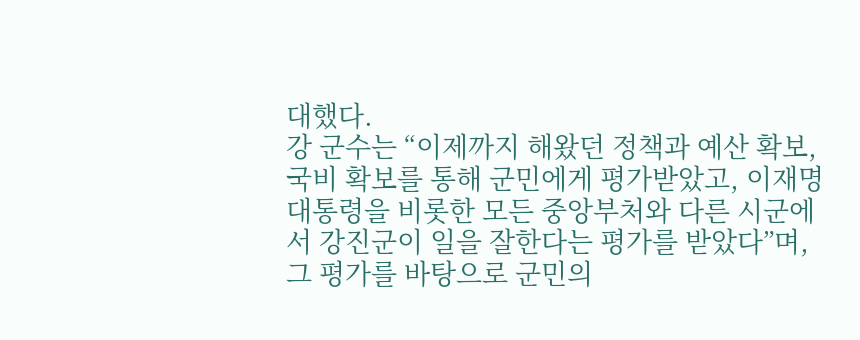대했다.
강 군수는 “이제까지 해왔던 정책과 예산 확보, 국비 확보를 통해 군민에게 평가받았고, 이재명 대통령을 비롯한 모든 중앙부처와 다른 시군에서 강진군이 일을 잘한다는 평가를 받았다”며, 그 평가를 바탕으로 군민의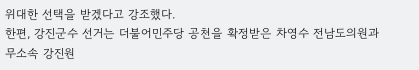위대한 선택을 받겠다고 강조했다.
한편, 강진군수 선거는 더불어민주당 공천을 확정받은 차영수 전남도의원과 무소속 강진원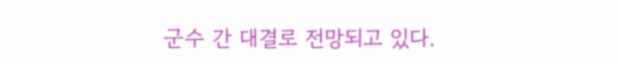군수 간 대결로 전망되고 있다.